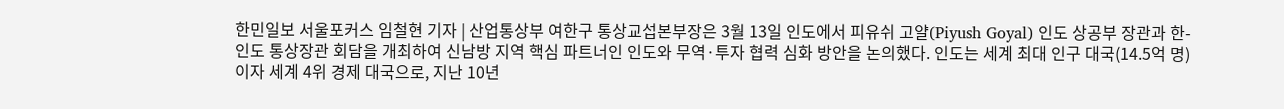한민일보 서울포커스 임철현 기자 | 산업통상부 여한구 통상교섭본부장은 3월 13일 인도에서 피유쉬 고얄(Piyush Goyal) 인도 상공부 장관과 한-인도 통상장관 회담을 개최하여 신남방 지역 핵심 파트너인 인도와 무역·투자 협력 심화 방안을 논의했다. 인도는 세계 최대 인구 대국(14.5억 명)이자 세계 4위 경제 대국으로, 지난 10년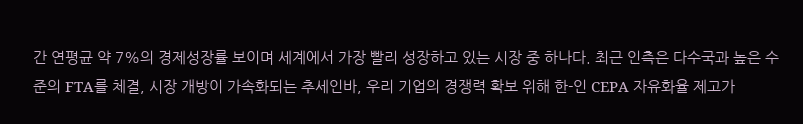간 연평균 약 7%의 경제성장률 보이며 세계에서 가장 빨리 성장하고 있는 시장 중 하나다. 최근 인측은 다수국과 높은 수준의 FTA를 체결, 시장 개방이 가속화되는 추세인바, 우리 기업의 경쟁력 확보 위해 한-인 CEPA 자유화율 제고가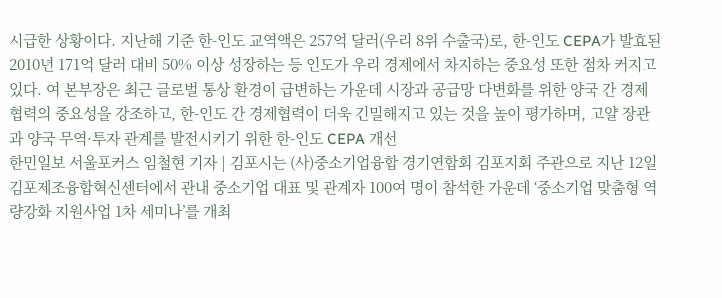시급한 상황이다. 지난해 기준 한-인도 교역액은 257억 달러(우리 8위 수출국)로, 한-인도 CEPA가 발효된 2010년 171억 달러 대비 50% 이상 성장하는 등 인도가 우리 경제에서 차지하는 중요성 또한 점차 커지고 있다. 여 본부장은 최근 글로벌 통상 환경이 급변하는 가운데 시장과 공급망 다변화를 위한 양국 간 경제협력의 중요성을 강조하고, 한-인도 간 경제협력이 더욱 긴밀해지고 있는 것을 높이 평가하며, 고얄 장관과 양국 무역·투자 관계를 발전시키기 위한 한-인도 CEPA 개선
한민일보 서울포커스 임철현 기자 | 김포시는 (사)중소기업융합 경기연합회 김포지회 주관으로 지난 12일 김포제조융합혁신센터에서 관내 중소기업 대표 및 관계자 100여 명이 참석한 가운데 ‘중소기업 맞춤형 역량강화 지원사업 1차 세미나’를 개최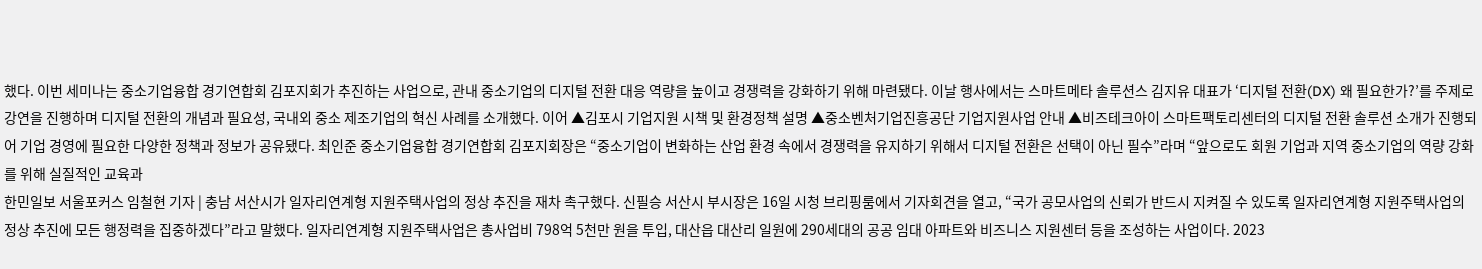했다. 이번 세미나는 중소기업융합 경기연합회 김포지회가 추진하는 사업으로, 관내 중소기업의 디지털 전환 대응 역량을 높이고 경쟁력을 강화하기 위해 마련됐다. 이날 행사에서는 스마트메타 솔루션스 김지유 대표가 ‘디지털 전환(DX) 왜 필요한가?’를 주제로 강연을 진행하며 디지털 전환의 개념과 필요성, 국내외 중소 제조기업의 혁신 사례를 소개했다. 이어 ▲김포시 기업지원 시책 및 환경정책 설명 ▲중소벤처기업진흥공단 기업지원사업 안내 ▲비즈테크아이 스마트팩토리센터의 디지털 전환 솔루션 소개가 진행되어 기업 경영에 필요한 다양한 정책과 정보가 공유됐다. 최인준 중소기업융합 경기연합회 김포지회장은 “중소기업이 변화하는 산업 환경 속에서 경쟁력을 유지하기 위해서 디지털 전환은 선택이 아닌 필수”라며 “앞으로도 회원 기업과 지역 중소기업의 역량 강화를 위해 실질적인 교육과
한민일보 서울포커스 임철현 기자 | 충남 서산시가 일자리연계형 지원주택사업의 정상 추진을 재차 촉구했다. 신필승 서산시 부시장은 16일 시청 브리핑룸에서 기자회견을 열고, “국가 공모사업의 신뢰가 반드시 지켜질 수 있도록 일자리연계형 지원주택사업의 정상 추진에 모든 행정력을 집중하겠다”라고 말했다. 일자리연계형 지원주택사업은 총사업비 798억 5천만 원을 투입, 대산읍 대산리 일원에 290세대의 공공 임대 아파트와 비즈니스 지원센터 등을 조성하는 사업이다. 2023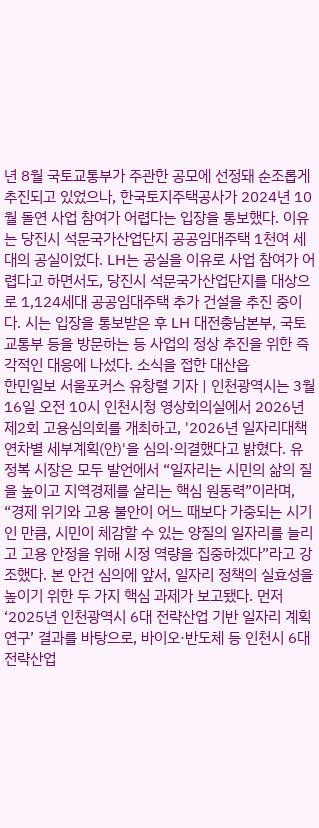년 8월 국토교통부가 주관한 공모에 선정돼 순조롭게 추진되고 있었으나, 한국토지주택공사가 2024년 10월 돌연 사업 참여가 어렵다는 입장을 통보했다. 이유는 당진시 석문국가산업단지 공공임대주택 1천여 세대의 공실이었다. LH는 공실을 이유로 사업 참여가 어렵다고 하면서도, 당진시 석문국가산업단지를 대상으로 1,124세대 공공임대주택 추가 건설을 추진 중이다. 시는 입장을 통보받은 후 LH 대전충남본부, 국토교통부 등을 방문하는 등 사업의 정상 추진을 위한 즉각적인 대응에 나섰다. 소식을 접한 대산읍
한민일보 서울포커스 유창렬 기자 | 인천광역시는 3월 16일 오전 10시 인천시청 영상회의실에서 2026년 제2회 고용심의회를 개최하고, '2026년 일자리대책 연차별 세부계획(안)'을 심의·의결했다고 밝혔다. 유정복 시장은 모두 발언에서 “일자리는 시민의 삶의 질을 높이고 지역경제를 살리는 핵심 원동력”이라며, “경제 위기와 고용 불안이 어느 때보다 가중되는 시기인 만큼, 시민이 체감할 수 있는 양질의 일자리를 늘리고 고용 안정을 위해 시정 역량을 집중하겠다”라고 강조했다. 본 안건 심의에 앞서, 일자리 정책의 실효성을 높이기 위한 두 가지 핵심 과제가 보고됐다. 먼저 ‘2025년 인천광역시 6대 전략산업 기반 일자리 계획 연구’ 결과를 바탕으로, 바이오·반도체 등 인천시 6대 전략산업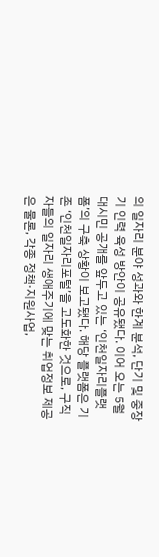의 일자리 분야 성과와 한계 분석, 단기 및 중장기 인력 육성 방안이 공유됐다. 이어 오는 5월 대시민 공개를 앞두고 있는 ‘인천일자리플랫폼’의 구축 상황이 보고됐다. 해당 플랫폼은 기존 ‘인천일자리포털’을 고도화한 것으로, 구직자들의 일자리 생애주기에 맞는 취업정보 제공은 물론, 각종 정책·지원사업,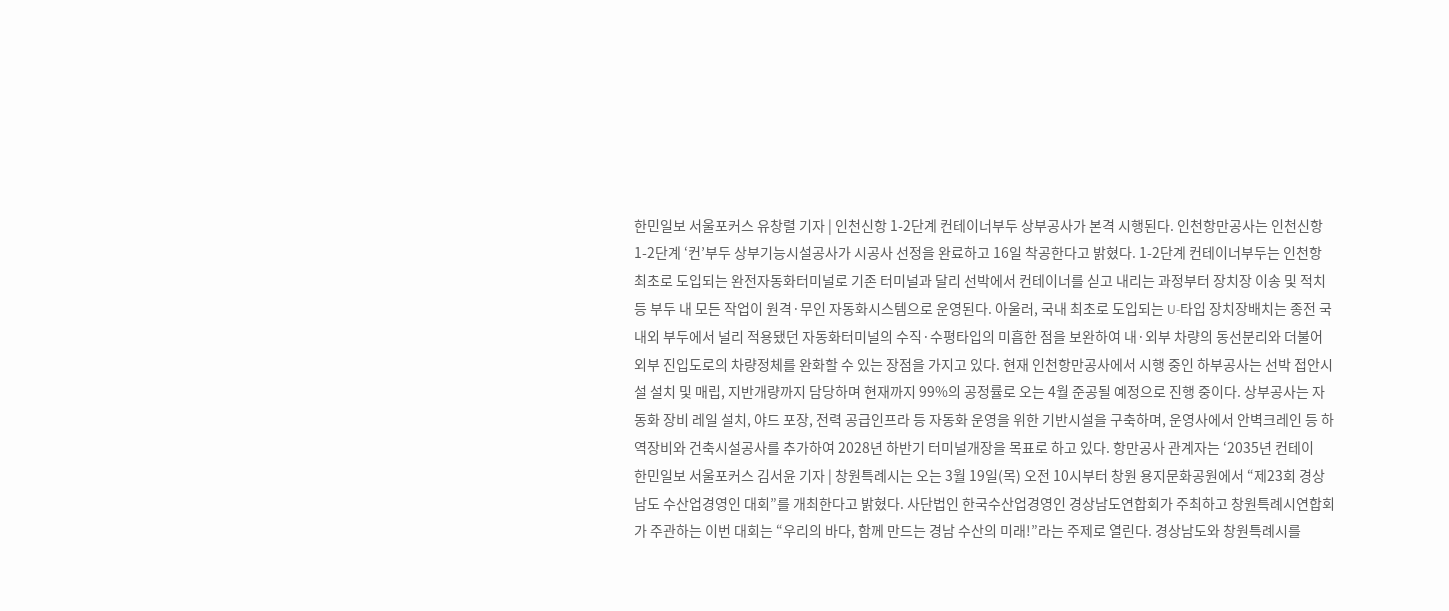한민일보 서울포커스 유창렬 기자 | 인천신항 1-2단계 컨테이너부두 상부공사가 본격 시행된다. 인천항만공사는 인천신항 1-2단계 ‘컨’부두 상부기능시설공사가 시공사 선정을 완료하고 16일 착공한다고 밝혔다. 1-2단계 컨테이너부두는 인천항 최초로 도입되는 완전자동화터미널로 기존 터미널과 달리 선박에서 컨테이너를 싣고 내리는 과정부터 장치장 이송 및 적치 등 부두 내 모든 작업이 원격·무인 자동화시스템으로 운영된다. 아울러, 국내 최초로 도입되는 U-타입 장치장배치는 종전 국내외 부두에서 널리 적용됐던 자동화터미널의 수직·수평타입의 미흡한 점을 보완하여 내·외부 차량의 동선분리와 더불어 외부 진입도로의 차량정체를 완화할 수 있는 장점을 가지고 있다. 현재 인천항만공사에서 시행 중인 하부공사는 선박 접안시설 설치 및 매립, 지반개량까지 담당하며 현재까지 99%의 공정률로 오는 4월 준공될 예정으로 진행 중이다. 상부공사는 자동화 장비 레일 설치, 야드 포장, 전력 공급인프라 등 자동화 운영을 위한 기반시설을 구축하며, 운영사에서 안벽크레인 등 하역장비와 건축시설공사를 추가하여 2028년 하반기 터미널개장을 목표로 하고 있다. 항만공사 관계자는 ‘2035년 컨테이
한민일보 서울포커스 김서윤 기자 | 창원특례시는 오는 3월 19일(목) 오전 10시부터 창원 용지문화공원에서 “제23회 경상남도 수산업경영인 대회”를 개최한다고 밝혔다. 사단법인 한국수산업경영인 경상남도연합회가 주최하고 창원특례시연합회가 주관하는 이번 대회는 “우리의 바다, 함께 만드는 경남 수산의 미래!”라는 주제로 열린다. 경상남도와 창원특례시를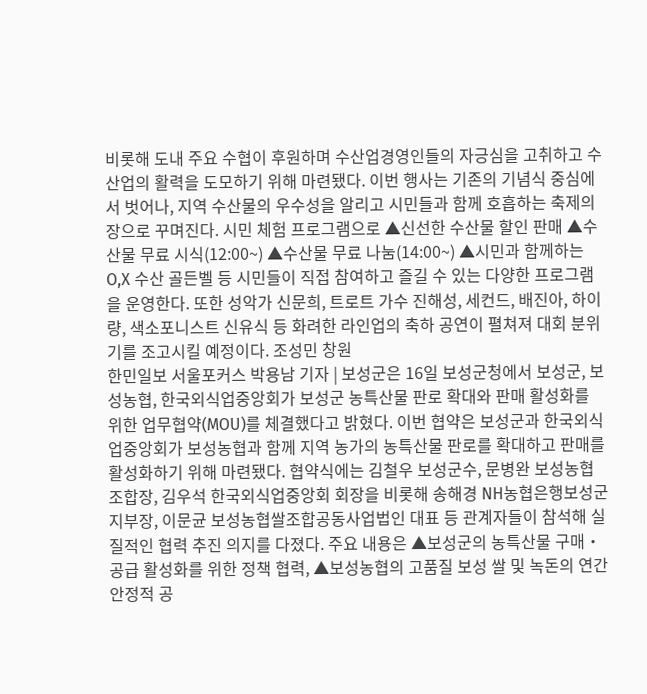비롯해 도내 주요 수협이 후원하며 수산업경영인들의 자긍심을 고취하고 수산업의 활력을 도모하기 위해 마련됐다. 이번 행사는 기존의 기념식 중심에서 벗어나, 지역 수산물의 우수성을 알리고 시민들과 함께 호흡하는 축제의 장으로 꾸며진다. 시민 체험 프로그램으로 ▲신선한 수산물 할인 판매 ▲수산물 무료 시식(12:00~) ▲수산물 무료 나눔(14:00~) ▲시민과 함께하는 O,X 수산 골든벨 등 시민들이 직접 참여하고 즐길 수 있는 다양한 프로그램을 운영한다. 또한 성악가 신문희, 트로트 가수 진해성, 세컨드, 배진아, 하이량, 색소포니스트 신유식 등 화려한 라인업의 축하 공연이 펼쳐져 대회 분위기를 조고시킬 예정이다. 조성민 창원
한민일보 서울포커스 박용남 기자 | 보성군은 16일 보성군청에서 보성군, 보성농협, 한국외식업중앙회가 보성군 농특산물 판로 확대와 판매 활성화를 위한 업무협약(MOU)를 체결했다고 밝혔다. 이번 협약은 보성군과 한국외식업중앙회가 보성농협과 함께 지역 농가의 농특산물 판로를 확대하고 판매를 활성화하기 위해 마련됐다. 협약식에는 김철우 보성군수, 문병완 보성농협조합장, 김우석 한국외식업중앙회 회장을 비롯해 송해경 NH농협은행보성군지부장, 이문균 보성농협쌀조합공동사업법인 대표 등 관계자들이 참석해 실질적인 협력 추진 의지를 다졌다. 주요 내용은 ▲보성군의 농특산물 구매‧공급 활성화를 위한 정책 협력, ▲보성농협의 고품질 보성 쌀 및 녹돈의 연간 안정적 공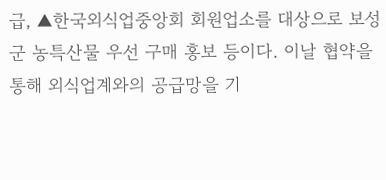급, ▲한국외식업중앙회 회원업소를 대상으로 보성군 농특산물 우선 구매 홍보 등이다. 이날 협약을 통해 외식업계와의 공급망을 기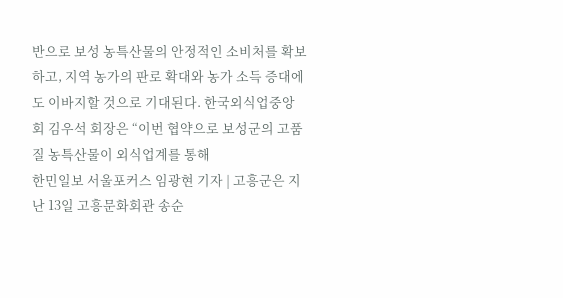반으로 보성 농특산물의 안정적인 소비처를 확보하고, 지역 농가의 판로 확대와 농가 소득 증대에도 이바지할 것으로 기대된다. 한국외식업중앙회 김우석 회장은 “이번 협약으로 보성군의 고품질 농특산물이 외식업계를 통해
한민일보 서울포커스 임광현 기자 | 고흥군은 지난 13일 고흥문화회관 송순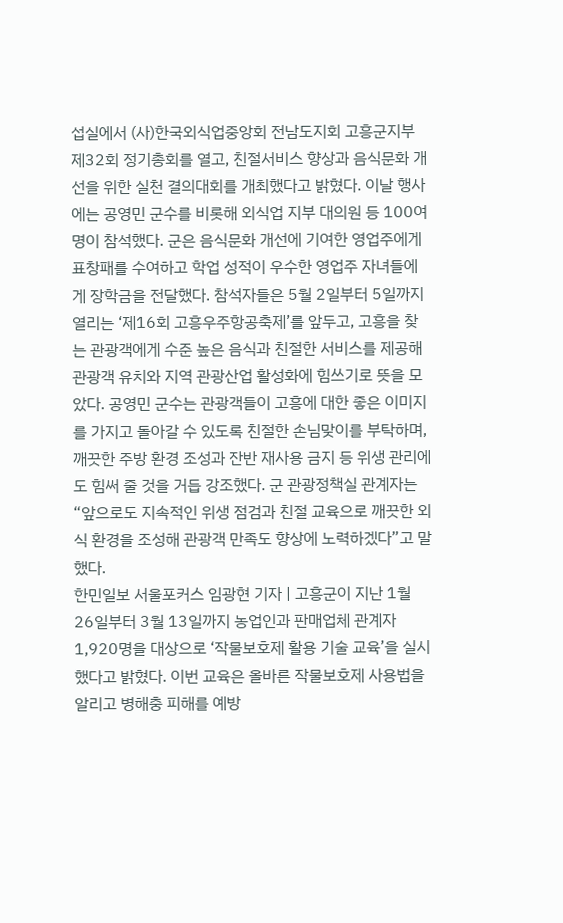섭실에서 (사)한국외식업중앙회 전남도지회 고흥군지부 제32회 정기총회를 열고, 친절서비스 향상과 음식문화 개선을 위한 실천 결의대회를 개최했다고 밝혔다. 이날 행사에는 공영민 군수를 비롯해 외식업 지부 대의원 등 100여 명이 참석했다. 군은 음식문화 개선에 기여한 영업주에게 표창패를 수여하고 학업 성적이 우수한 영업주 자녀들에게 장학금을 전달했다. 참석자들은 5월 2일부터 5일까지 열리는 ‘제16회 고흥우주항공축제’를 앞두고, 고흥을 찾는 관광객에게 수준 높은 음식과 친절한 서비스를 제공해 관광객 유치와 지역 관광산업 활성화에 힘쓰기로 뜻을 모았다. 공영민 군수는 관광객들이 고흥에 대한 좋은 이미지를 가지고 돌아갈 수 있도록 친절한 손님맞이를 부탁하며, 깨끗한 주방 환경 조성과 잔반 재사용 금지 등 위생 관리에도 힘써 줄 것을 거듭 강조했다. 군 관광정책실 관계자는 “앞으로도 지속적인 위생 점검과 친절 교육으로 깨끗한 외식 환경을 조성해 관광객 만족도 향상에 노력하겠다”고 말했다.
한민일보 서울포커스 임광현 기자 | 고흥군이 지난 1월 26일부터 3월 13일까지 농업인과 판매업체 관계자 1,920명을 대상으로 ‘작물보호제 활용 기술 교육’을 실시했다고 밝혔다. 이번 교육은 올바른 작물보호제 사용법을 알리고 병해충 피해를 예방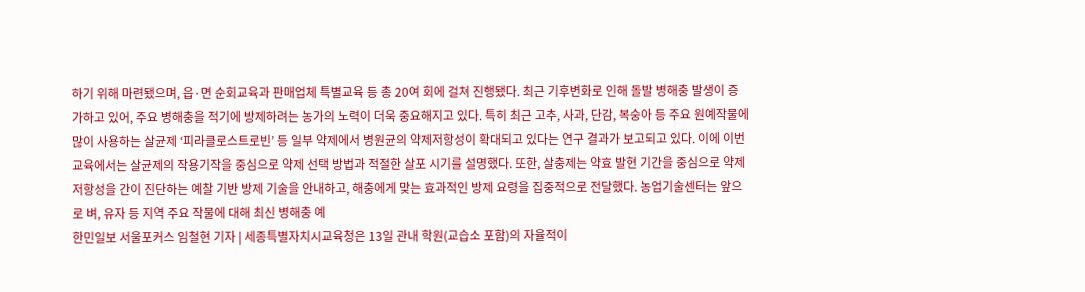하기 위해 마련됐으며, 읍·면 순회교육과 판매업체 특별교육 등 총 20여 회에 걸쳐 진행됐다. 최근 기후변화로 인해 돌발 병해충 발생이 증가하고 있어, 주요 병해충을 적기에 방제하려는 농가의 노력이 더욱 중요해지고 있다. 특히 최근 고추, 사과, 단감, 복숭아 등 주요 원예작물에 많이 사용하는 살균제 ‘피라클로스트로빈’ 등 일부 약제에서 병원균의 약제저항성이 확대되고 있다는 연구 결과가 보고되고 있다. 이에 이번 교육에서는 살균제의 작용기작을 중심으로 약제 선택 방법과 적절한 살포 시기를 설명했다. 또한, 살충제는 약효 발현 기간을 중심으로 약제저항성을 간이 진단하는 예찰 기반 방제 기술을 안내하고, 해충에게 맞는 효과적인 방제 요령을 집중적으로 전달했다. 농업기술센터는 앞으로 벼, 유자 등 지역 주요 작물에 대해 최신 병해충 예
한민일보 서울포커스 임철현 기자 | 세종특별자치시교육청은 13일 관내 학원(교습소 포함)의 자율적이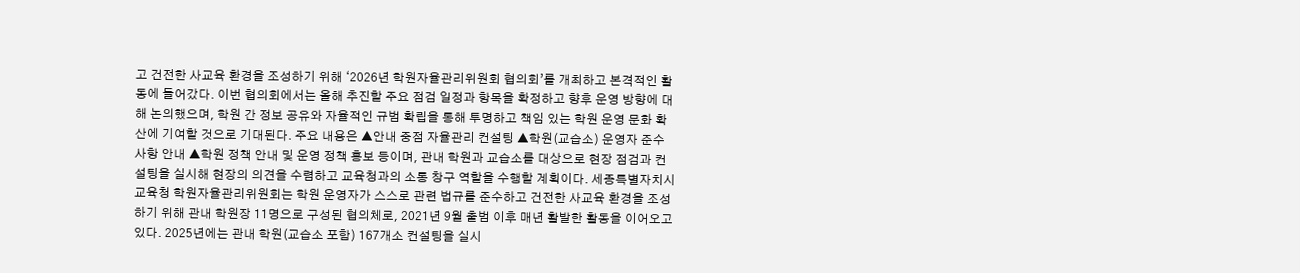고 건전한 사교육 환경을 조성하기 위해 ‘2026년 학원자율관리위원회 협의회’를 개최하고 본격적인 활동에 들어갔다. 이번 협의회에서는 올해 추진할 주요 점검 일정과 항목을 확정하고 향후 운영 방향에 대해 논의했으며, 학원 간 정보 공유와 자율적인 규범 확립을 통해 투명하고 책임 있는 학원 운영 문화 확산에 기여할 것으로 기대된다. 주요 내용은 ▲안내 중점 자율관리 컨설팅 ▲학원(교습소) 운영자 준수 사항 안내 ▲학원 정책 안내 및 운영 정책 홍보 등이며, 관내 학원과 교습소를 대상으로 현장 점검과 컨설팅을 실시해 현장의 의견을 수렴하고 교육청과의 소통 창구 역할을 수행할 계획이다. 세종특별자치시교육청 학원자율관리위원회는 학원 운영자가 스스로 관련 법규를 준수하고 건전한 사교육 환경을 조성하기 위해 관내 학원장 11명으로 구성된 협의체로, 2021년 9월 출범 이후 매년 활발한 활동을 이어오고 있다. 2025년에는 관내 학원(교습소 포함) 167개소 컨설팅을 실시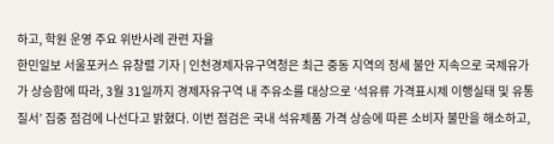하고, 학원 운영 주요 위반사례 관련 자율
한민일보 서울포커스 유창렬 기자 | 인천경제자유구역청은 최근 중동 지역의 정세 불안 지속으로 국제유가가 상승함에 따라, 3월 31일까지 경제자유구역 내 주유소를 대상으로 ‘석유류 가격표시제 이행실태 및 유통질서’ 집중 점검에 나선다고 밝혔다. 이번 점검은 국내 석유제품 가격 상승에 따른 소비자 불만을 해소하고,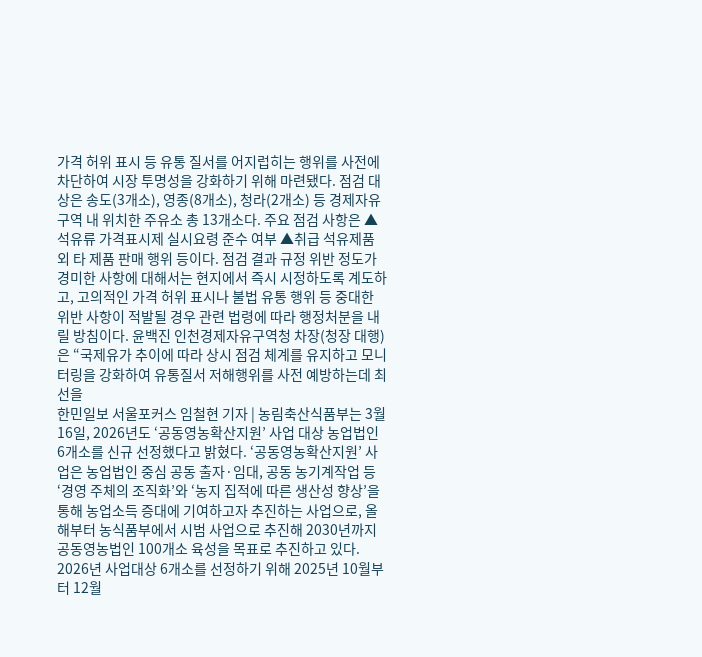가격 허위 표시 등 유통 질서를 어지럽히는 행위를 사전에 차단하여 시장 투명성을 강화하기 위해 마련됐다. 점검 대상은 송도(3개소), 영종(8개소), 청라(2개소) 등 경제자유구역 내 위치한 주유소 총 13개소다. 주요 점검 사항은 ▲석유류 가격표시제 실시요령 준수 여부 ▲취급 석유제품 외 타 제품 판매 행위 등이다. 점검 결과 규정 위반 정도가 경미한 사항에 대해서는 현지에서 즉시 시정하도록 계도하고, 고의적인 가격 허위 표시나 불법 유통 행위 등 중대한 위반 사항이 적발될 경우 관련 법령에 따라 행정처분을 내릴 방침이다. 윤백진 인천경제자유구역청 차장(청장 대행)은 “국제유가 추이에 따라 상시 점검 체계를 유지하고 모니터링을 강화하여 유통질서 저해행위를 사전 예방하는데 최선을
한민일보 서울포커스 임철현 기자 | 농림축산식품부는 3월 16일, 2026년도 ‘공동영농확산지원’ 사업 대상 농업법인 6개소를 신규 선정했다고 밝혔다. ‘공동영농확산지원’ 사업은 농업법인 중심 공동 출자·임대, 공동 농기계작업 등 ‘경영 주체의 조직화’와 ‘농지 집적에 따른 생산성 향상’을 통해 농업소득 증대에 기여하고자 추진하는 사업으로, 올해부터 농식품부에서 시범 사업으로 추진해 2030년까지 공동영농법인 100개소 육성을 목표로 추진하고 있다. 2026년 사업대상 6개소를 선정하기 위해 2025년 10월부터 12월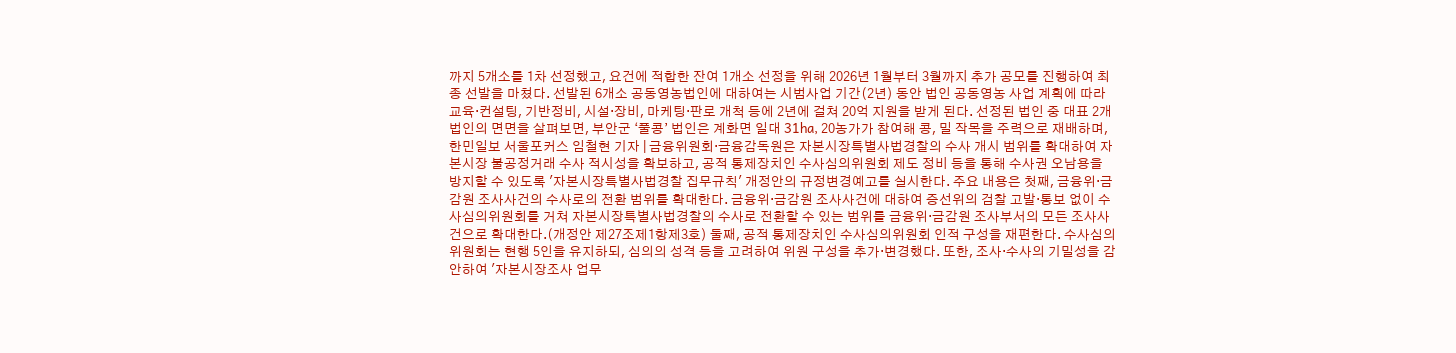까지 5개소를 1차 선정했고, 요건에 적합한 잔여 1개소 선정을 위해 2026년 1월부터 3월까지 추가 공모를 진행하여 최종 선발을 마쳤다. 선발된 6개소 공동영농법인에 대하여는 시범사업 기간(2년) 동안 법인 공동영농 사업 계획에 따라 교육·컨설팅, 기반정비, 시설·장비, 마케팅·판로 개척 등에 2년에 걸쳐 20억 지원을 받게 된다. 선정된 법인 중 대표 2개 법인의 면면을 살펴보면, 부안군 ‘풀콩’ 법인은 계화면 일대 31ha, 20농가가 참여해 콩, 밀 작목을 주력으로 재배하며,
한민일보 서울포커스 임철현 기자 | 금융위원회·금융감독원은 자본시장특별사법경찰의 수사 개시 범위를 확대하여 자본시장 불공정거래 수사 적시성을 확보하고, 공적 통제장치인 수사심의위원회 제도 정비 등을 통해 수사권 오남용을 방지할 수 있도록 '자본시장특별사법경찰 집무규칙' 개정안의 규정변경예고를 실시한다. 주요 내용은 첫째, 금융위·금감원 조사사건의 수사로의 전환 범위를 확대한다. 금융위·금감원 조사사건에 대하여 증선위의 검찰 고발·통보 없이 수사심의위원회를 거쳐 자본시장특별사법경찰의 수사로 전환할 수 있는 범위를 금융위·금감원 조사부서의 모든 조사사건으로 확대한다.(개정안 제27조제1항제3호) 둘째, 공적 통제장치인 수사심의위원회 인적 구성을 재편한다. 수사심의위원회는 현행 5인을 유지하되, 심의의 성격 등을 고려하여 위원 구성을 추가·변경했다. 또한, 조사·수사의 기밀성을 감안하여 '자본시장조사 업무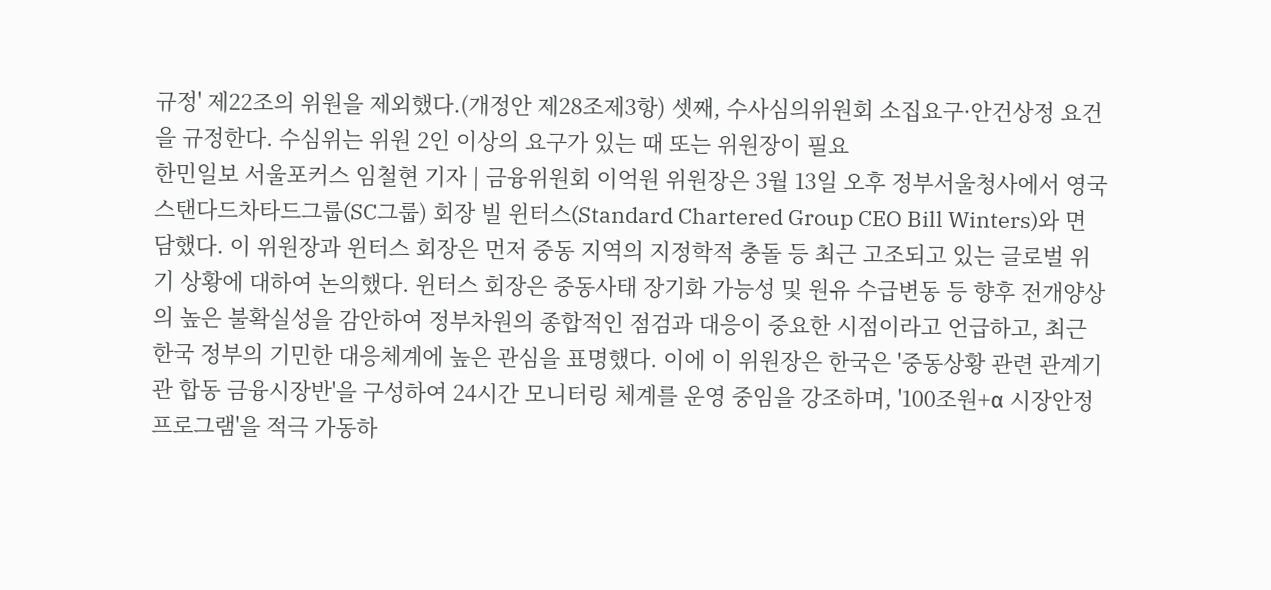규정' 제22조의 위원을 제외했다.(개정안 제28조제3항) 셋째, 수사심의위원회 소집요구·안건상정 요건을 규정한다. 수심위는 위원 2인 이상의 요구가 있는 때 또는 위원장이 필요
한민일보 서울포커스 임철현 기자 | 금융위원회 이억원 위원장은 3월 13일 오후 정부서울청사에서 영국 스탠다드차타드그룹(SC그룹) 회장 빌 윈터스(Standard Chartered Group CEO Bill Winters)와 면담했다. 이 위원장과 윈터스 회장은 먼저 중동 지역의 지정학적 충돌 등 최근 고조되고 있는 글로벌 위기 상황에 대하여 논의했다. 윈터스 회장은 중동사태 장기화 가능성 및 원유 수급변동 등 향후 전개양상의 높은 불확실성을 감안하여 정부차원의 종합적인 점검과 대응이 중요한 시점이라고 언급하고, 최근 한국 정부의 기민한 대응체계에 높은 관심을 표명했다. 이에 이 위원장은 한국은 '중동상황 관련 관계기관 합동 금융시장반'을 구성하여 24시간 모니터링 체계를 운영 중임을 강조하며, '100조원+α 시장안정프로그램'을 적극 가동하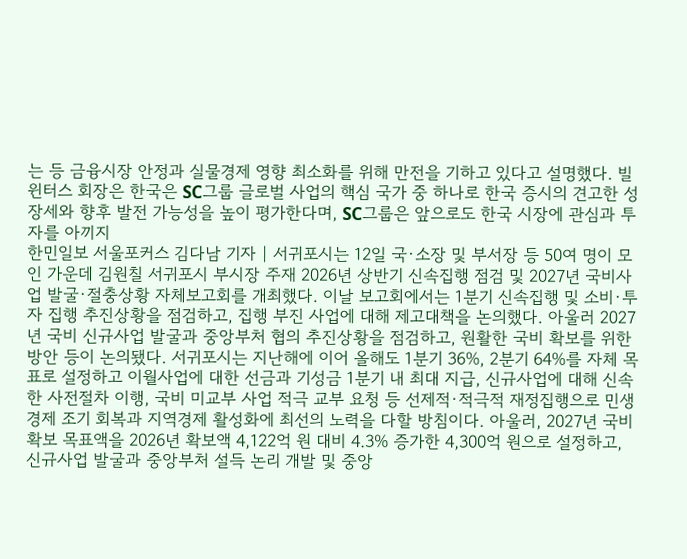는 등 금융시장 안정과 실물경제 영향 최소화를 위해 만전을 기하고 있다고 설명했다. 빌 윈터스 회장은 한국은 SC그룹 글로벌 사업의 핵심 국가 중 하나로 한국 증시의 견고한 성장세와 향후 발전 가능성을 높이 평가한다며, SC그룹은 앞으로도 한국 시장에 관심과 투자를 아끼지
한민일보 서울포커스 김다남 기자 | 서귀포시는 12일 국·소장 및 부서장 등 50여 명이 모인 가운데 김원칠 서귀포시 부시장 주재 2026년 상반기 신속집행 점검 및 2027년 국비사업 발굴·절충상황 자체보고회를 개최했다. 이날 보고회에서는 1분기 신속집행 및 소비·투자 집행 추진상황을 점검하고, 집행 부진 사업에 대해 제고대책을 논의했다. 아울러 2027년 국비 신규사업 발굴과 중앙부처 협의 추진상황을 점검하고, 원활한 국비 확보를 위한 방안 등이 논의됐다. 서귀포시는 지난해에 이어 올해도 1분기 36%, 2분기 64%를 자체 목표로 설정하고 이월사업에 대한 선금과 기성금 1분기 내 최대 지급, 신규사업에 대해 신속한 사전절차 이행, 국비 미교부 사업 적극 교부 요청 등 선제적·적극적 재정집행으로 민생경제 조기 회복과 지역경제 활성화에 최선의 노력을 다할 방침이다. 아울러, 2027년 국비 확보 목표액을 2026년 확보액 4,122억 원 대비 4.3% 증가한 4,300억 원으로 설정하고, 신규사업 발굴과 중앙부처 설득 논리 개발 및 중앙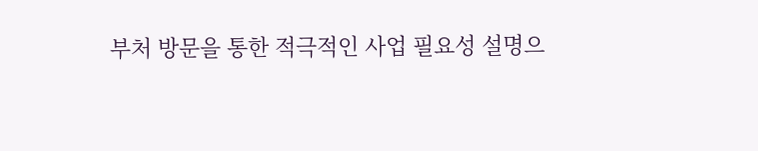부처 방문을 통한 적극적인 사업 필요성 설명으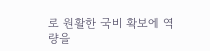로 원활한 국비 확보에 역량을